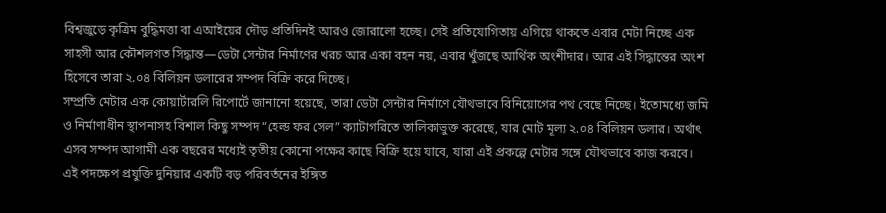বিশ্বজুড়ে কৃত্রিম বুদ্ধিমত্তা বা এআইয়ের দৌড় প্রতিদিনই আরও জোরালো হচ্ছে। সেই প্রতিযোগিতায় এগিয়ে থাকতে এবার মেটা নিচ্ছে এক সাহসী আর কৌশলগত সিদ্ধান্ত—ডেটা সেন্টার নির্মাণের খরচ আর একা বহন নয়, এবার খুঁজছে আর্থিক অংশীদার। আর এই সিদ্ধান্তের অংশ হিসেবে তারা ২.০৪ বিলিয়ন ডলারের সম্পদ বিক্রি করে দিচ্ছে।
সম্প্রতি মেটার এক কোয়ার্টারলি রিপোর্টে জানানো হয়েছে, তারা ডেটা সেন্টার নির্মাণে যৌথভাবে বিনিয়োগের পথ বেছে নিচ্ছে। ইতোমধ্যে জমি ও নির্মাণাধীন স্থাপনাসহ বিশাল কিছু সম্পদ “হেল্ড ফর সেল” ক্যাটাগরিতে তালিকাভুক্ত করেছে, যার মোট মূল্য ২.০৪ বিলিয়ন ডলার। অর্থাৎ এসব সম্পদ আগামী এক বছরের মধ্যেই তৃতীয় কোনো পক্ষের কাছে বিক্রি হয়ে যাবে, যারা এই প্রকল্পে মেটার সঙ্গে যৌথভাবে কাজ করবে।
এই পদক্ষেপ প্রযুক্তি দুনিয়ার একটি বড় পরিবর্তনের ইঙ্গিত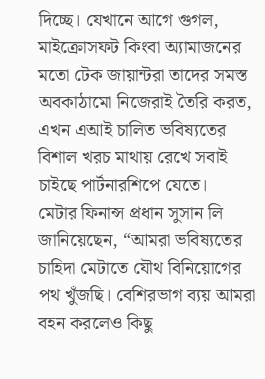দিচ্ছে। যেখানে আগে গুগল, মাইক্রোসফট কিংবা অ্যামাজনের মতো টেক জায়ান্টরা তাদের সমস্ত অবকাঠামো নিজেরাই তৈরি করত, এখন এআই চালিত ভবিষ্যতের বিশাল খরচ মাথায় রেখে সবাই চাইছে পার্টনারশিপে যেতে।
মেটার ফিনান্স প্রধান সুসান লি জানিয়েছেন, “আমরা ভবিষ্যতের চাহিদা মেটাতে যৌথ বিনিয়োগের পথ খুঁজছি। বেশিরভাগ ব্যয় আমরা বহন করলেও কিছু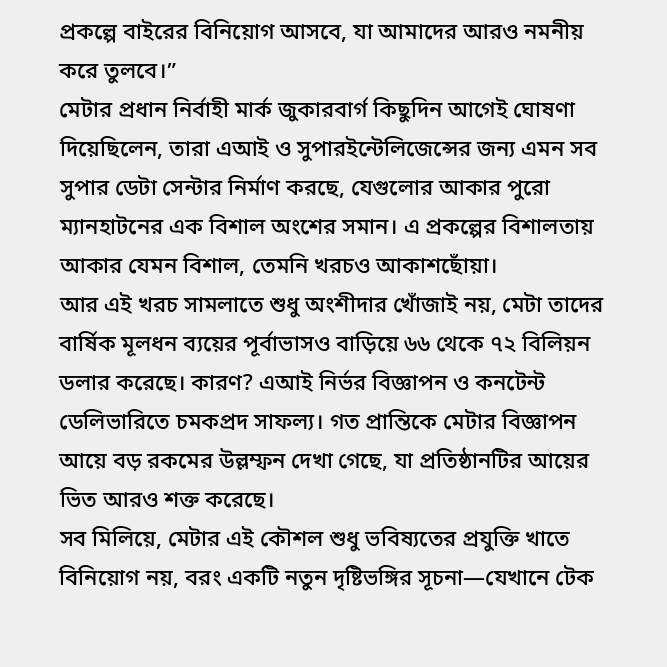প্রকল্পে বাইরের বিনিয়োগ আসবে, যা আমাদের আরও নমনীয় করে তুলবে।”
মেটার প্রধান নির্বাহী মার্ক জুকারবার্গ কিছুদিন আগেই ঘোষণা দিয়েছিলেন, তারা এআই ও সুপারইন্টেলিজেন্সের জন্য এমন সব সুপার ডেটা সেন্টার নির্মাণ করছে, যেগুলোর আকার পুরো ম্যানহাটনের এক বিশাল অংশের সমান। এ প্রকল্পের বিশালতায় আকার যেমন বিশাল, তেমনি খরচও আকাশছোঁয়া।
আর এই খরচ সামলাতে শুধু অংশীদার খোঁজাই নয়, মেটা তাদের বার্ষিক মূলধন ব্যয়ের পূর্বাভাসও বাড়িয়ে ৬৬ থেকে ৭২ বিলিয়ন ডলার করেছে। কারণ? এআই নির্ভর বিজ্ঞাপন ও কনটেন্ট ডেলিভারিতে চমকপ্রদ সাফল্য। গত প্রান্তিকে মেটার বিজ্ঞাপন আয়ে বড় রকমের উল্লম্ফন দেখা গেছে, যা প্রতিষ্ঠানটির আয়ের ভিত আরও শক্ত করেছে।
সব মিলিয়ে, মেটার এই কৌশল শুধু ভবিষ্যতের প্রযুক্তি খাতে বিনিয়োগ নয়, বরং একটি নতুন দৃষ্টিভঙ্গির সূচনা—যেখানে টেক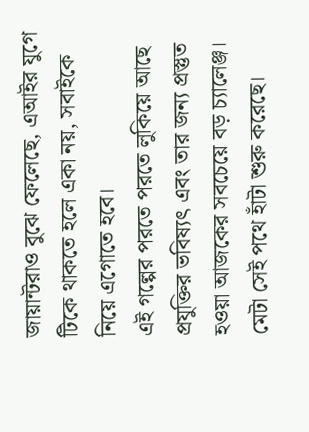জায়ান্টরাও বুঝে ফেলেছে, এআইর যুগে টিকে থাকতে হলে একা নয়, সবাইকে নিয়ে এগোতে হবে।
এই গল্পের পরতে পরতে লুকিয়ে আছে প্রযুক্তির ভবিষ্যৎ এবং তার জন্য প্রস্তুত হওয়া আজকের সবচেয়ে বড় চ্যালেঞ্জ। মেটা সেই পথে হাঁটা শুরু করেছে।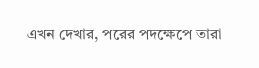এখন দেখার, পরের পদক্ষেপে তারা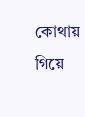কোথায় গিয়ে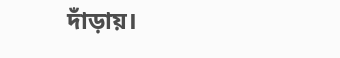দাঁড়ায়।